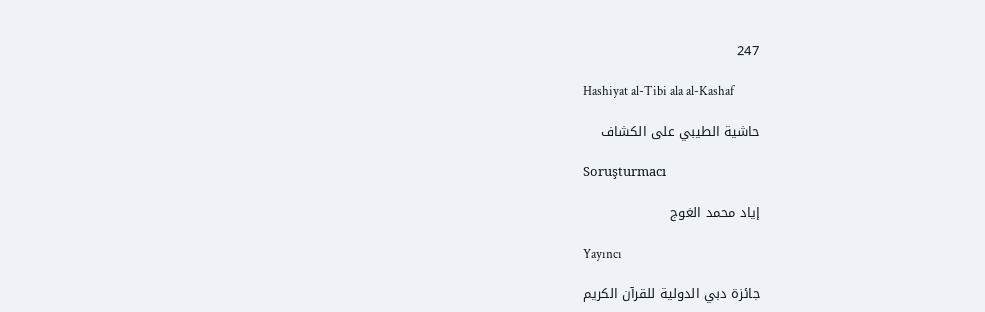247

Hashiyat al-Tibi ala al-Kashaf

حاشية الطيبي على الكشاف

Soruşturmacı

إياد محمد الغوج

Yayıncı

جائزة دبي الدولية للقرآن الكريم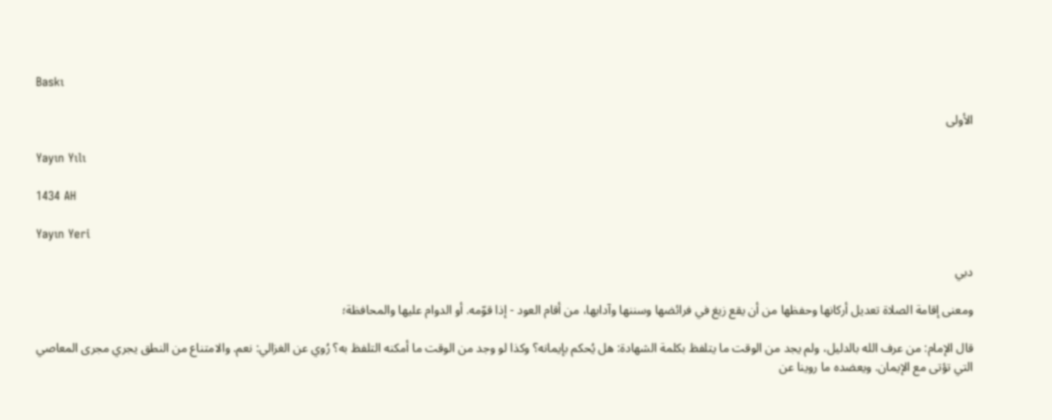Baskı

الأولى

Yayın Yılı

1434 AH

Yayın Yeri

دبي

ومعنى إقامة الصلاة تعديل أركانها وحفظها من أن يقع زيغ في فرائضها وسننها وآدابها، من أقام العود - إذا قوّمه. أو الدوام عليها والمحافظة؛

قال الإمام: من عرف الله بالدليل، ولم يجد من الوقت ما يتلفظ بكلمة الشهادة: هل يُحكم بإيمانه؟ وكذا لو وجد من الوقت ما أمكنه التلفظ به؟ رُوي عن الغزالي: نعم. والامتناع من النطق يجري مجرى المعاصي التي تؤتى مع الإيمان. ويعضده ما روينا عن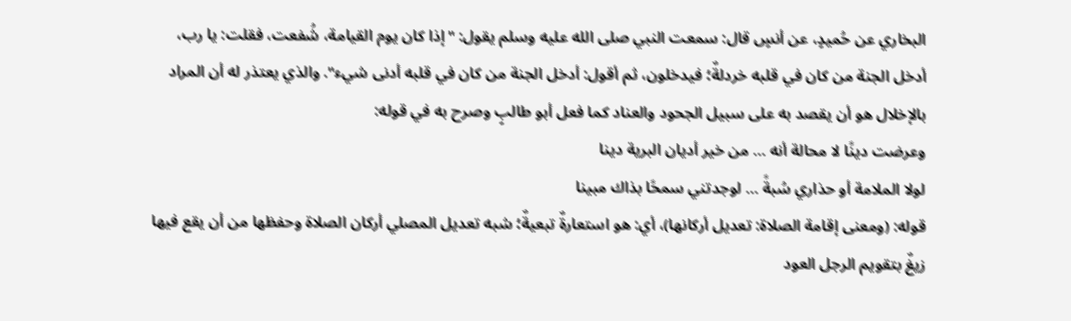البخاري عن حُميدٍ، عن أنسٍ قال: سمعت النبي صلى الله عليه وسلم يقول: "إذا كان يوم القيامة، شُفعت، فقلت: يا رب، أدخل الجنة من كان في قلبه خردلةٌ؛ فيدخلون، ثم أقول: أدخل الجنة من كان في قلبه أدنى شيء". والذي يعتذر له أن المراد بالإخلال هو أن يقصد به على سبيل الجحود والعناد كما فعل أبو طالبٍ وصرح به في قوله:
وعرضت دينًا لا محالة أنه … من خير أديان البرية دينا
لولا الملامة أو حذاري سُبةً … لوجدتني سمحًا بذاك مبينا
قوله: (ومعنى إقامة الصلاة: تعديل أركانها)، أي: هو استعارةٌ تبعيةٌ؛ شبه تعديل المصلي أركان الصلاة وحفظها من أن يقع فيها زيغٌ بتقويم الرجل العود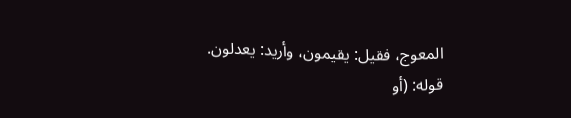المعوج، فقيل: يقيمون، وأريد: يعدلون.
قوله: (أو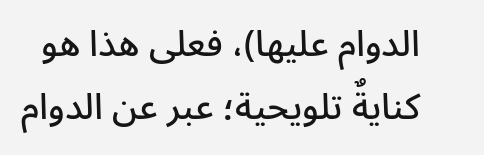الدوام عليها)، فعلى هذا هو كنايةٌ تلويحية؛ عبر عن الدوام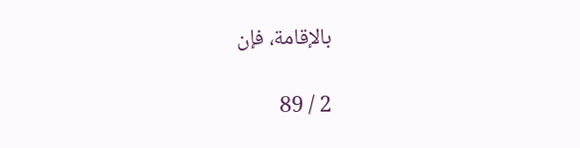بالإقامة، فإن

2 / 89